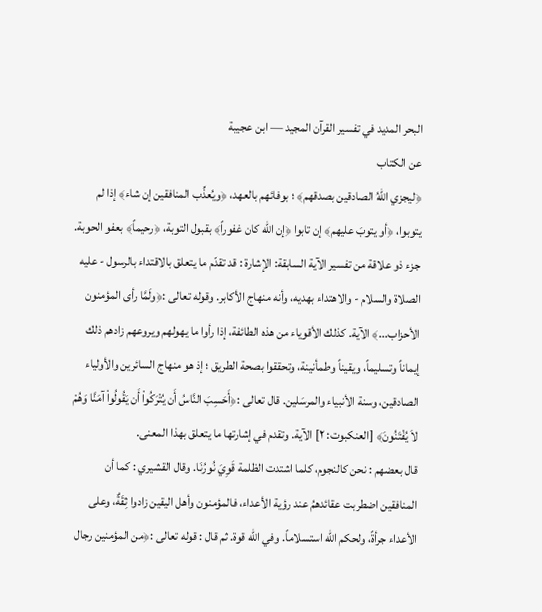البحر المديد في تفسير القرآن المجيد — ابن عجيبة
عن الكتاب
﴿ليجزي اللهُ الصادقين بصدقهم﴾ ؛ بوفائهم بالعهد، ﴿ويُعذِّب المنافقين إن شاء﴾ إذا لم يتوبوا، ﴿أو يتوبَ عليهم﴾ إن تابوا ﴿إن الله كان غفوراً﴾ بقبول التوبة، ﴿رحيماً﴾ بعفو الحوبة.
جزء ذو علاقة من تفسير الآية السابقة: الإشارة : قد تقدّم ما يتعلق بالاقتداء بالرسول - عليه الصلاة والسلام - والاهتداء بهديه، وأنه منهاج الأكابر. وقوله تعالى :﴿ولَمَّا رأى المؤمنون الأحزاب...﴾ الآية. كذلك الأقوياء من هذه الطائفة، إذا رأوا ما يهولهم ويروعهم زادهم ذلك إيماناً وتسليماً، ويقيناً وطمأنينة، وتحققوا بصحة الطريق ؛ إذ هو منهاج السائرين والأولياء الصادقين، وسنة الأنبياء والمرسَلين. قال تعالى :﴿أَحَسِبَ النَّاسُ أَن يُتْرَكُواْ أَن يَقُولُواْ آمَنَّا وَهُمْ لاَ يُفْتَنُونَ﴾ [العنكبوت: ٢] الآية. وتقدم في إشارتها ما يتعلق بهذا المعنى.
قال بعضهم : نحن كالنجوم، كلما اشتدت الظلمة قَوِيَ نُورُنَا. وقال القشيري : كما أن المنافقين اضطربت عقائدهمُ عند رؤية الأعداء، فالمؤمنون وأهل اليقين زادوا ثِقَةٌ، وعلى الأعداء جرأةً، ولحكم الله استسلاماً. وفي الله قوة. ثم قال : قوله تعالى :﴿من المؤمنين رجال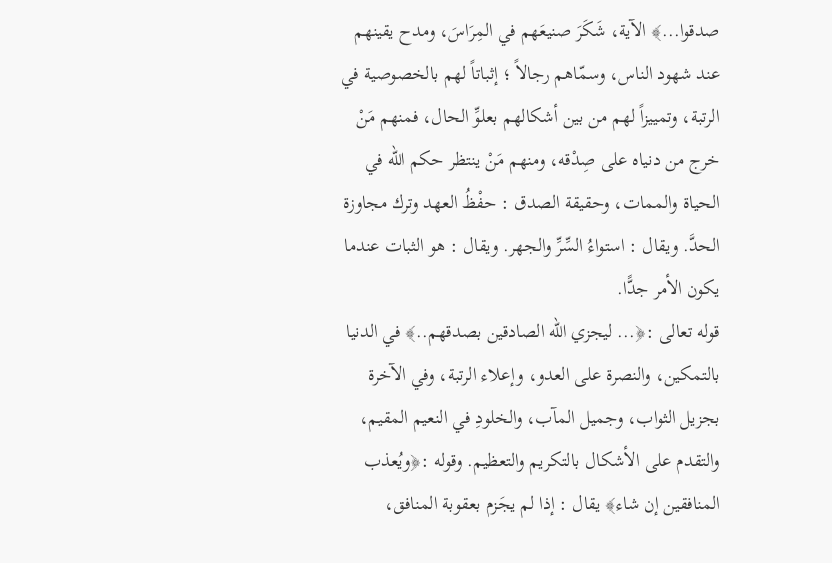صدقوا...﴾ الآية، شَكَرَ صنيعَهم في المِرَاسَ، ومدح يقينهم عند شهود الناس، وسمّاهم رجالاً ؛ إثباتاً لهم بالخصوصية في الرتبة، وتمييزاً لهم من بين أشكالهم بعلوِّ الحال، فمنهم مَنْ خرج من دنياه على صِدْقه، ومنهم مَنْ ينتظر حكم الله في الحياة والممات، وحقيقة الصدق : حفْظُ العهد وترك مجاوزة الحدَّ. ويقال : استواءُ السِّرِّ والجهر. ويقال : هو الثبات عندما يكون الأمر جدًّا.
قوله تعالى :﴿... ليجزي الله الصادقين بصدقهم..﴾ في الدنيا بالتمكين، والنصرة على العدو، وإعلاء الرتبة، وفي الآخرة بجزيل الثواب، وجميل المآب، والخلودِ في النعيم المقيم، والتقدم على الأشكال بالتكريم والتعظيم. وقوله :﴿ويُعذب المنافقين إن شاء﴾ يقال : إذا لم يجَزم بعقوبة المنافق،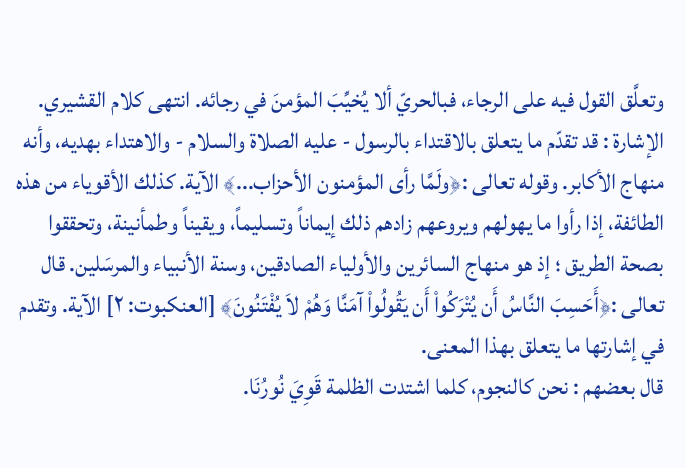وتعلَّق القول فيه على الرجاء، فبالحريّ ألا يُخيِّبَ المؤمنَ في رجائه. انتهى كلام القشيري.
الإشارة : قد تقدّم ما يتعلق بالاقتداء بالرسول - عليه الصلاة والسلام - والاهتداء بهديه، وأنه منهاج الأكابر. وقوله تعالى :﴿ولَمَّا رأى المؤمنون الأحزاب...﴾ الآية. كذلك الأقوياء من هذه الطائفة، إذا رأوا ما يهولهم ويروعهم زادهم ذلك إيماناً وتسليماً، ويقيناً وطمأنينة، وتحققوا بصحة الطريق ؛ إذ هو منهاج السائرين والأولياء الصادقين، وسنة الأنبياء والمرسَلين. قال تعالى :﴿أَحَسِبَ النَّاسُ أَن يُتْرَكُواْ أَن يَقُولُواْ آمَنَّا وَهُمْ لاَ يُفْتَنُونَ﴾ [العنكبوت: ٢] الآية. وتقدم في إشارتها ما يتعلق بهذا المعنى.
قال بعضهم : نحن كالنجوم، كلما اشتدت الظلمة قَوِيَ نُورُنَا.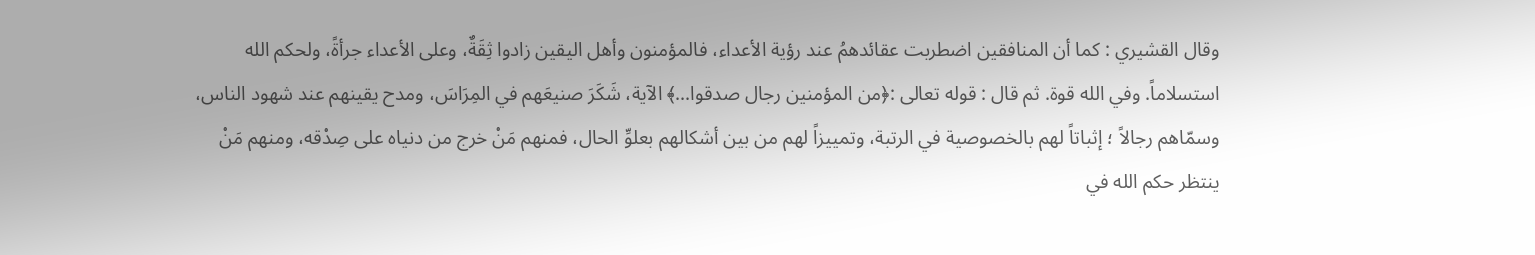وقال القشيري : كما أن المنافقين اضطربت عقائدهمُ عند رؤية الأعداء، فالمؤمنون وأهل اليقين زادوا ثِقَةٌ، وعلى الأعداء جرأةً، ولحكم الله استسلاماً. وفي الله قوة. ثم قال : قوله تعالى :﴿من المؤمنين رجال صدقوا...﴾ الآية، شَكَرَ صنيعَهم في المِرَاسَ، ومدح يقينهم عند شهود الناس، وسمّاهم رجالاً ؛ إثباتاً لهم بالخصوصية في الرتبة، وتمييزاً لهم من بين أشكالهم بعلوِّ الحال، فمنهم مَنْ خرج من دنياه على صِدْقه، ومنهم مَنْ ينتظر حكم الله في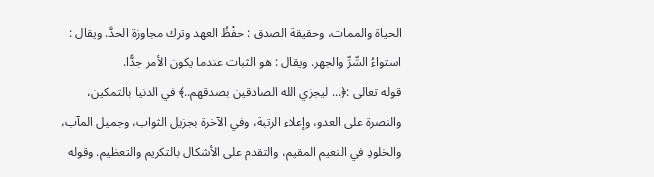الحياة والممات، وحقيقة الصدق : حفْظُ العهد وترك مجاوزة الحدَّ. ويقال : استواءُ السِّرِّ والجهر. ويقال : هو الثبات عندما يكون الأمر جدًّا.
قوله تعالى :﴿... ليجزي الله الصادقين بصدقهم..﴾ في الدنيا بالتمكين، والنصرة على العدو، وإعلاء الرتبة، وفي الآخرة بجزيل الثواب، وجميل المآب، والخلودِ في النعيم المقيم، والتقدم على الأشكال بالتكريم والتعظيم. وقوله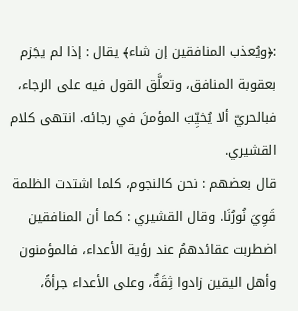:﴿ويُعذب المنافقين إن شاء﴾ يقال : إذا لم يجَزم بعقوبة المنافق، وتعلَّق القول فيه على الرجاء، فبالحريّ ألا يُخيِّبَ المؤمنَ في رجائه. انتهى كلام القشيري.
قال بعضهم : نحن كالنجوم، كلما اشتدت الظلمة قَوِيَ نُورُنَا. وقال القشيري : كما أن المنافقين اضطربت عقائدهمُ عند رؤية الأعداء، فالمؤمنون وأهل اليقين زادوا ثِقَةٌ، وعلى الأعداء جرأةً،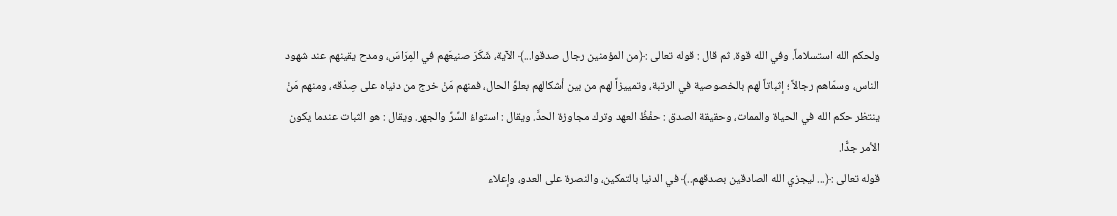ولحكم الله استسلاماً. وفي الله قوة. ثم قال : قوله تعالى :﴿من المؤمنين رجال صدقوا...﴾ الآية، شَكَرَ صنيعَهم في المِرَاسَ، ومدح يقينهم عند شهود الناس، وسمّاهم رجالاً ؛ إثباتاً لهم بالخصوصية في الرتبة، وتمييزاً لهم من بين أشكالهم بعلوِّ الحال، فمنهم مَنْ خرج من دنياه على صِدْقه، ومنهم مَنْ ينتظر حكم الله في الحياة والممات، وحقيقة الصدق : حفْظُ العهد وترك مجاوزة الحدَّ. ويقال : استواءُ السِّرِّ والجهر. ويقال : هو الثبات عندما يكون الأمر جدًّا.
قوله تعالى :﴿... ليجزي الله الصادقين بصدقهم..﴾ في الدنيا بالتمكين، والنصرة على العدو، وإعلاء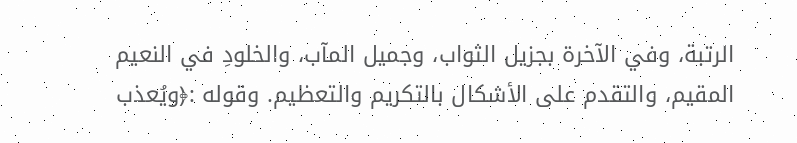الرتبة، وفي الآخرة بجزيل الثواب، وجميل المآب، والخلودِ في النعيم المقيم، والتقدم على الأشكال بالتكريم والتعظيم. وقوله :﴿ويُعذب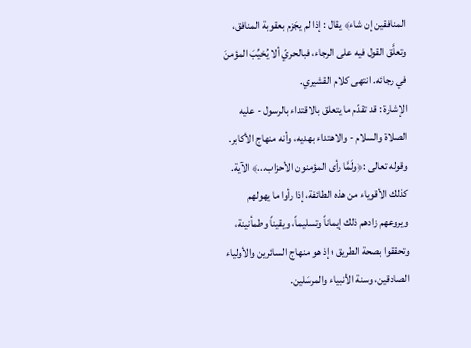المنافقين إن شاء﴾ يقال : إذا لم يجَزم بعقوبة المنافق، وتعلَّق القول فيه على الرجاء، فبالحريّ ألا يُخيِّبَ المؤمنَ في رجائه. انتهى كلام القشيري.
الإشارة : قد تقدّم ما يتعلق بالاقتداء بالرسول - عليه الصلاة والسلام - والاهتداء بهديه، وأنه منهاج الأكابر. وقوله تعالى :﴿ولَمَّا رأى المؤمنون الأحزاب...﴾ الآية. كذلك الأقوياء من هذه الطائفة، إذا رأوا ما يهولهم ويروعهم زادهم ذلك إيماناً وتسليماً، ويقيناً وطمأنينة، وتحققوا بصحة الطريق ؛ إذ هو منهاج السائرين والأولياء الصادقين، وسنة الأنبياء والمرسَلين.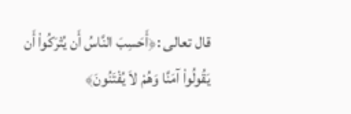قال تعالى :﴿أَحَسِبَ النَّاسُ أَن يُتْرَكُواْ أَن يَقُولُواْ آمَنَّا وَهُمْ لاَ يُفْتَنُونَ﴾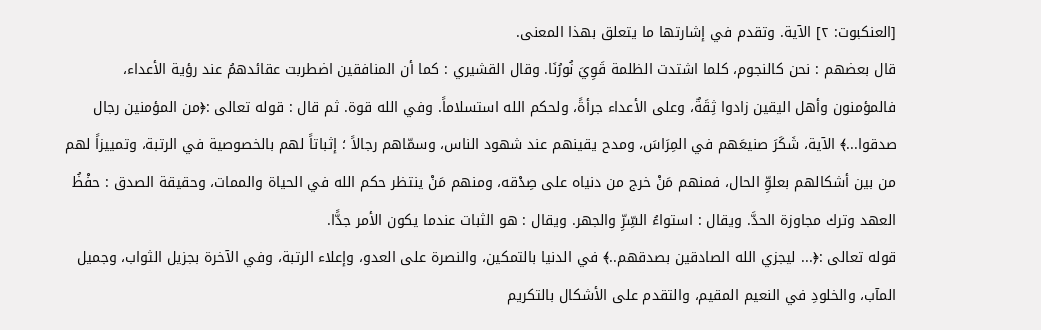[العنكبوت: ٢] الآية. وتقدم في إشارتها ما يتعلق بهذا المعنى.
قال بعضهم : نحن كالنجوم، كلما اشتدت الظلمة قَوِيَ نُورُنَا. وقال القشيري : كما أن المنافقين اضطربت عقائدهمُ عند رؤية الأعداء، فالمؤمنون وأهل اليقين زادوا ثِقَةٌ، وعلى الأعداء جرأةً، ولحكم الله استسلاماً. وفي الله قوة. ثم قال : قوله تعالى :﴿من المؤمنين رجال صدقوا...﴾ الآية، شَكَرَ صنيعَهم في المِرَاسَ، ومدح يقينهم عند شهود الناس، وسمّاهم رجالاً ؛ إثباتاً لهم بالخصوصية في الرتبة، وتمييزاً لهم من بين أشكالهم بعلوِّ الحال، فمنهم مَنْ خرج من دنياه على صِدْقه، ومنهم مَنْ ينتظر حكم الله في الحياة والممات، وحقيقة الصدق : حفْظُ العهد وترك مجاوزة الحدَّ. ويقال : استواءُ السِّرِّ والجهر. ويقال : هو الثبات عندما يكون الأمر جدًّا.
قوله تعالى :﴿... ليجزي الله الصادقين بصدقهم..﴾ في الدنيا بالتمكين، والنصرة على العدو، وإعلاء الرتبة، وفي الآخرة بجزيل الثواب، وجميل المآب، والخلودِ في النعيم المقيم، والتقدم على الأشكال بالتكريم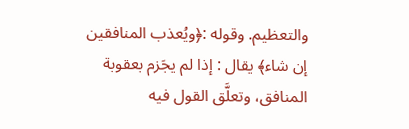والتعظيم. وقوله :﴿ويُعذب المنافقين إن شاء﴾ يقال : إذا لم يجَزم بعقوبة المنافق، وتعلَّق القول فيه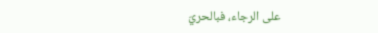على الرجاء، فبالحريّ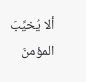ألا يُخيِّبَ المؤمنَ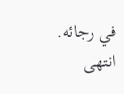في رجائه. انتهى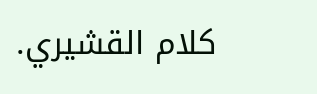كلام القشيري.